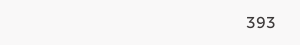393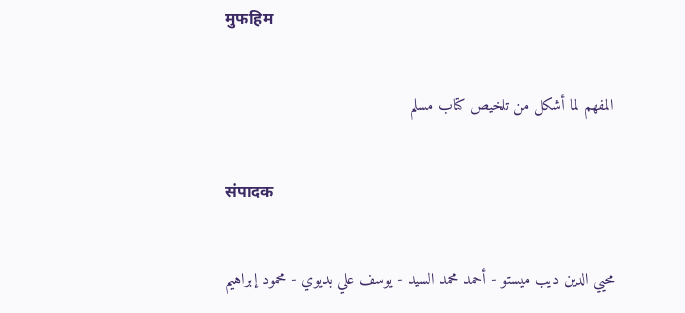मुफहिम

المفهم لما أشكل من تلخيص كتاب مسلم

संपादक

محيي الدين ديب ميستو - أحمد محمد السيد - يوسف علي بديوي - محمود إبراهيم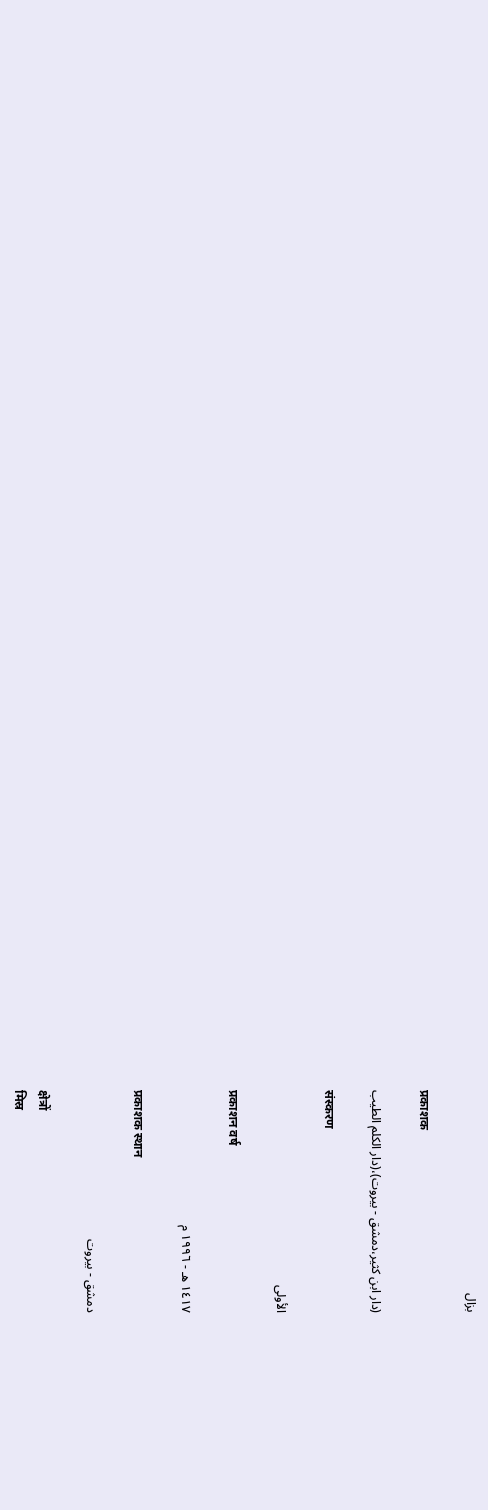بزال

प्रकाशक

(دار ابن كثير،دمشق - بيروت)،(دار الكلم الطيب

संस्करण

الأولى

प्रकाशन वर्ष

١٤١٧ هـ - ١٩٩٦ م

प्रकाशक स्थान

دمشق - بيروت

क्षेत्रों
मिस्र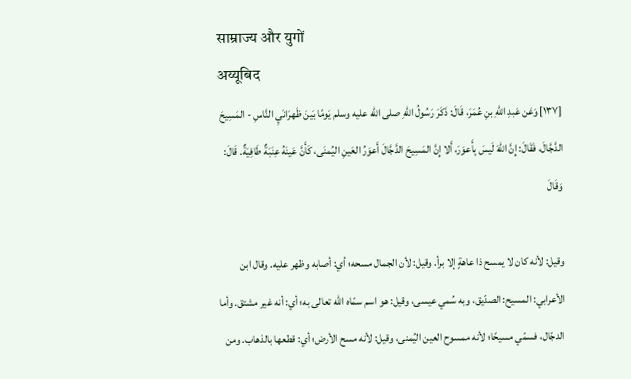साम्राज्य और युगों
अय्यूबिद
[١٣٧] وَعَن عَبدِ اللهِ بنِ عُمَرَ، قَالَ: ذَكَرَ رَسُولُ اللهِ صلى الله عليه وسلم يَومًا بَينَ ظَهرَانَيِ النَّاسِ - المَسِيحَ الدَّجَّالَ، فَقَالَ: إِنَّ اللهَ لَيسَ بِأَعوَرَ، أَلا إِنَّ المَسِيحَ الدَّجَّالَ أَعوَرُ العَينِ اليُمنَى، كَأَنَّ عَينَهُ عِنَبَةٌ طَافِيَةٌ. قَالَ: وَقَالَ

وقيل: لأنه كان لا يمسح ذا عاهةٍ إلا برأ. وقيل: لأن الجمال مسحه؛ أي: أصابه وظهر عليه. وقال ابن الأعرابي: المسيح: الصدّيق، وبه سُمي عيسى، وقيل: هو اسم سمّاه الله تعالى به؛ أي: أنه غير مشتق. وأما الدجّال، فسمّي مسيحًا؛ لأنه ممسوح العين اليُمنى، وقيل: لأنه مسح الأرض؛ أي: قطعها بالذهاب. ومن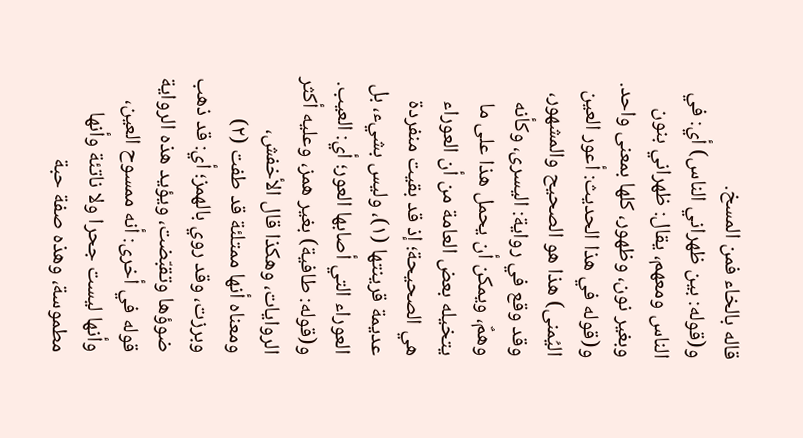قاله بالخاء فمن المسخ.
و(قوله: بين ظهراني الناس) أي: في الناس ومعهم، يقال: ظهراني بنون وبغير نون، وظهور، كلها بمعنى واحد.
و(قوله في هذا الحديث: أعور العين اليُمنى) هذا هو الصحيح والمشهور، وقد وقع في رواية: اليسرى، وكأنه وهمٌ، ويمكن أن يحمل هذا على ما يتخيله بعض العامة من أن العوراء هي الصحيحة؛ إذ قد بقيت منفردة عديمة قرينتها (١)، وليس بشيء، بل العوراء التي أصابها العور؛ أي: العيب.
و(قوله: طافية) بغير همز، وعليه أكثر الروايات، وهكذا قال الأخفش، ومعناه أنها ممتلئة قد طفت (٢) وبرزت، وقد روي بالهمز؛ أي: قد ذهب ضوؤها وتقبّضت، ويؤيد هذه الرواية قوله في أخرى: أنه ممسوح العين، وأنها ليست جحرا ولا ناتئة وأنها مطموسة، وهذه صفة حبة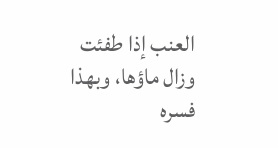العنب إذا طفئت وزال ماؤها، وبهذا فسره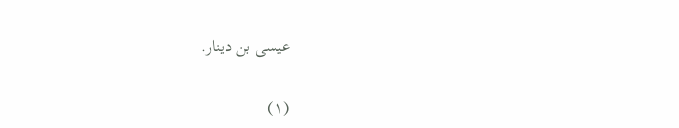عيسى بن دينار.

(١)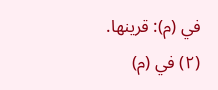في (م): قرينها.
(٢) في (م)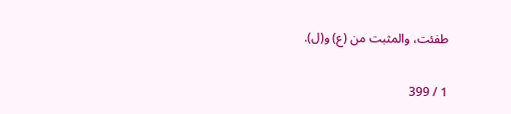طفئت، والمثبت من (ع) و(ل).

1 / 399